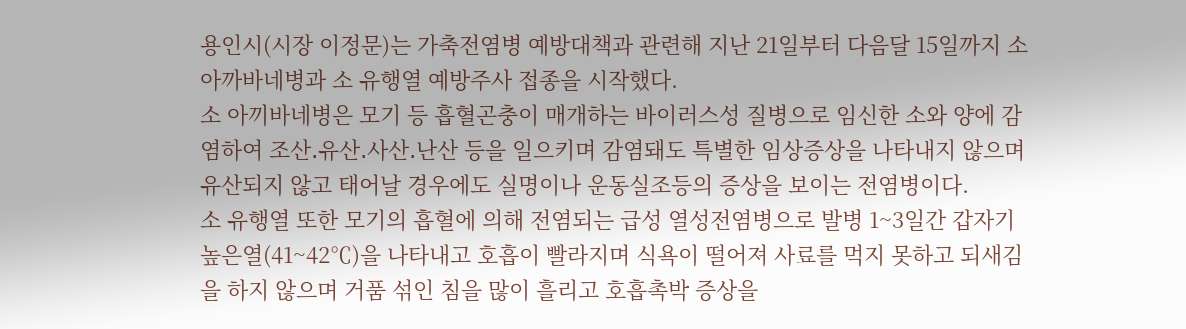용인시(시장 이정문)는 가축전염병 예방대책과 관련해 지난 21일부터 다음달 15일까지 소 아까바네병과 소 유행열 예방주사 접종을 시작했다.
소 아끼바네병은 모기 등 흡혈곤충이 매개하는 바이러스성 질병으로 임신한 소와 양에 감염하여 조산․유산․사산․난산 등을 일으키며 감염돼도 특별한 임상증상을 나타내지 않으며 유산되지 않고 태어날 경우에도 실명이나 운동실조등의 증상을 보이는 전염병이다.
소 유행열 또한 모기의 흡혈에 의해 전염되는 급성 열성전염병으로 발병 1~3일간 갑자기 높은열(41~42℃)을 나타내고 호흡이 빨라지며 식욕이 떨어져 사료를 먹지 못하고 되새김을 하지 않으며 거품 섞인 침을 많이 흘리고 호흡촉박 증상을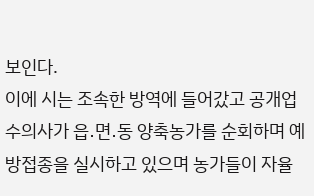보인다.
이에 시는 조속한 방역에 들어갔고 공개업수의사가 읍․면․동 양축농가를 순회하며 예방접종을 실시하고 있으며 농가들이 자율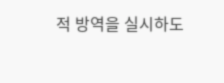적 방역을 실시하도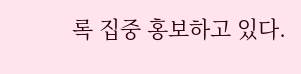록 집중 홍보하고 있다.